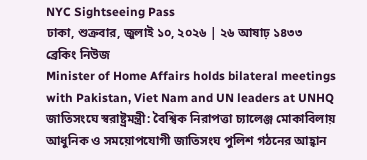NYC Sightseeing Pass
ঢাকা, শুক্রবার, জুলাই ১০, ২০২৬ | ২৬ আষাঢ় ১৪৩৩
ব্রেকিং নিউজ
Minister of Home Affairs holds bilateral meetings with Pakistan, Viet Nam and UN leaders at UNHQ জাতিসংঘে স্বরাষ্ট্রমন্ত্রী: বৈশ্বিক নিরাপত্তা চ্যালেঞ্জ মোকাবিলায় আধুনিক ও সময়োপযোগী জাতিসংঘ পুলিশ গঠনের আহ্বান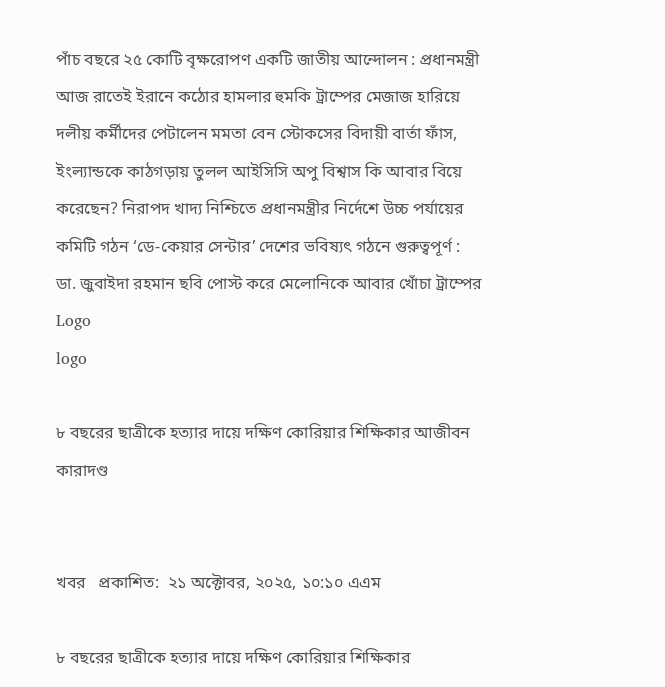পাঁচ বছরে ২৫ কোটি বৃক্ষরোপণ একটি জাতীয় আন্দোলন : প্রধানমন্ত্রী আজ রাতেই ইরানে কঠোর হামলার হুমকি ট্রাম্পের মেজাজ হারিয়ে দলীয় কর্মীদের পেটালেন মমতা বেন স্টোকসের বিদায়ী বার্তা ফাঁস, ইংল্যান্ডকে কাঠগড়ায় তুলল আইসিসি অপু বিশ্বাস কি আবার বিয়ে করেছেন? নিরাপদ খাদ্য নিশ্চিতে প্রধানমন্ত্রীর নির্দেশে উচ্চ পর্যায়ের কমিটি গঠন ‘ডে-কেয়ার সেন্টার’ দেশের ভবিষ্যৎ গঠনে গুরুত্বপূর্ণ : ডা. জুবাইদা রহমান ছবি পোস্ট করে মেলোনিকে আবার খোঁচা ট্রাম্পের
Logo
logo

৮ বছরের ছাত্রীকে হত্যার দায়ে দক্ষিণ কোরিয়ার শিক্ষিকার আজীবন কারাদণ্ড


খবর   প্রকাশিত:  ২১ অক্টোবর, ২০২৫, ১০:১০ এএম

৮ বছরের ছাত্রীকে হত্যার দায়ে দক্ষিণ কোরিয়ার শিক্ষিকার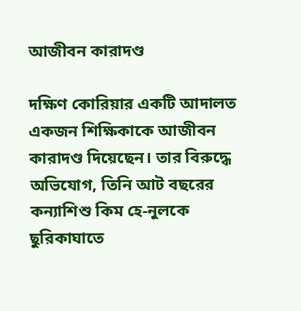আজীবন কারাদণ্ড

দক্ষিণ কোরিয়ার একটি আদালত একজন শিক্ষিকাকে আজীবন কারাদণ্ড দিয়েছেন। তার বিরুদ্ধে অভিযোগ, তিনি আট বছরের কন্যাশিশু কিম হে-নুলকে ছুরিকাঘাতে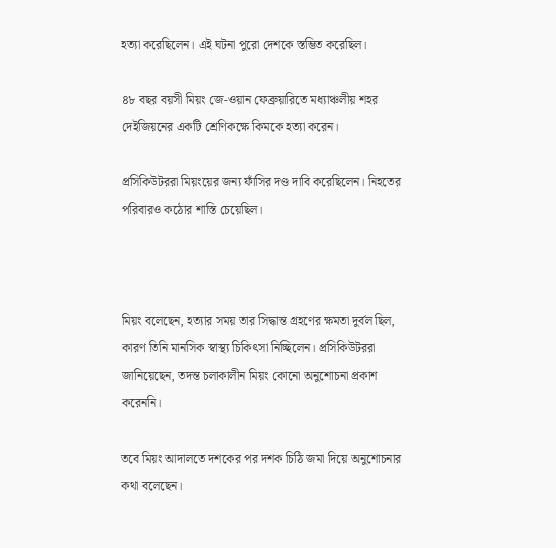হত্যা করেছিলেন। এই ঘটনা পুরো দেশকে স্তম্ভিত করেছিল।

৪৮ বছর বয়সী মিয়ং জে-ওয়ান ফেব্রুয়ারিতে মধ্যাঞ্চলীয় শহর দেইজিয়নের একটি শ্রেণিকক্ষে কিমকে হত্যা করেন।

প্রসিকিউটররা মিয়ংয়ের জন্য ফাঁসির দণ্ড দাবি করেছিলেন। নিহতের পরিবারও কঠোর শাস্তি চেয়েছিল।



মিয়ং বলেছেন, হত্যার সময় তার সিদ্ধান্ত গ্রহণের ক্ষমতা দুর্বল ছিল, কারণ তিনি মানসিক স্বাস্থ্য চিকিৎসা নিচ্ছিলেন। প্রসিকিউটররা জানিয়েছেন, তদন্ত চলাকালীন মিয়ং কোনো অনুশোচনা প্রকাশ করেননি।

তবে মিয়ং আদালতে দশকের পর দশক চিঠি জমা দিয়ে অনুশোচনার কথা বলেছেন।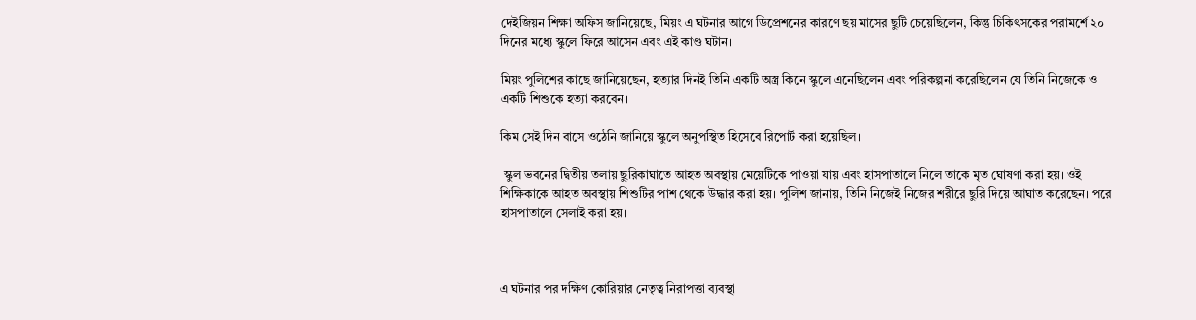দেইজিয়ন শিক্ষা অফিস জানিয়েছে, মিয়ং এ ঘটনার আগে ডিপ্রেশনের কারণে ছয় মাসের ছুটি চেয়েছিলেন, কিন্তু চিকিৎসকের পরামর্শে ২০ দিনের মধ্যে স্কুলে ফিরে আসেন এবং এই কাণ্ড ঘটান।

মিয়ং পুলিশের কাছে জানিয়েছেন, হত্যার দিনই তিনি একটি অস্ত্র কিনে স্কুলে এনেছিলেন এবং পরিকল্পনা করেছিলেন যে তিনি নিজেকে ও একটি শিশুকে হত্যা করবেন।

কিম সেই দিন বাসে ওঠেনি জানিয়ে স্কুলে অনুপস্থিত হিসেবে রিপোর্ট করা হয়েছিল।

 স্কুল ভবনের দ্বিতীয় তলায় ছুরিকাঘাতে আহত অবস্থায় মেয়েটিকে পাওয়া যায় এবং হাসপাতালে নিলে তাকে মৃত ঘোষণা করা হয়। ওই শিক্ষিকাকে আহত অবস্থায় শিশুটির পাশ থেকে উদ্ধার করা হয়। পুলিশ জানায়, তিনি নিজেই নিজের শরীরে ছুরি দিয়ে আঘাত করেছেন। পরে হাসপাতালে সেলাই করা হয়।



এ ঘটনার পর দক্ষিণ কোরিয়ার নেতৃত্ব নিরাপত্তা ব্যবস্থা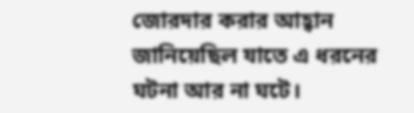জোরদার করার আহ্বান জানিয়েছিল যাতে এ ধরনের ঘটনা আর না ঘটে।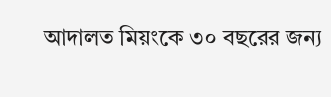আদালত মিয়ংকে ৩০ বছরের জন্য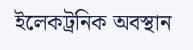ইলেকট্রনিক অবস্থান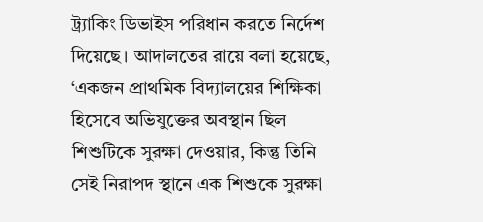ট্র্যাকিং ডিভাইস পরিধান করতে নির্দেশ দিয়েছে। আদালতের রায়ে বলা হয়েছে, ‘একজন প্রাথমিক বিদ্যালয়ের শিক্ষিকা হিসেবে অভিযুক্তের অবস্থান ছিল শিশুটিকে সুরক্ষা দেওয়ার, কিন্তু তিনি সেই নিরাপদ স্থানে এক শিশুকে সুরক্ষা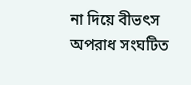না দিয়ে বীভৎস অপরাধ সংঘটিত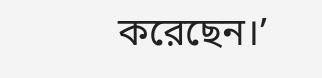করেছেন।’